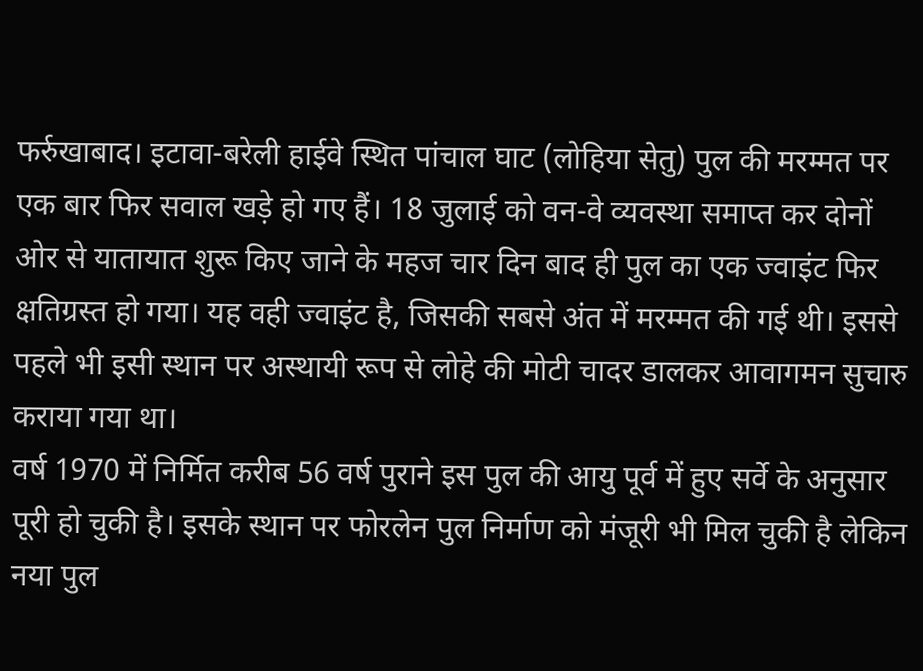फर्रुखाबाद। इटावा-बरेली हाईवे स्थित पांचाल घाट (लोहिया सेतु) पुल की मरम्मत पर एक बार फिर सवाल खड़े हो गए हैं। 18 जुलाई को वन-वे व्यवस्था समाप्त कर दोनों ओर से यातायात शुरू किए जाने के महज चार दिन बाद ही पुल का एक ज्वाइंट फिर क्षतिग्रस्त हो गया। यह वही ज्वाइंट है, जिसकी सबसे अंत में मरम्मत की गई थी। इससे पहले भी इसी स्थान पर अस्थायी रूप से लोहे की मोटी चादर डालकर आवागमन सुचारु कराया गया था।
वर्ष 1970 में निर्मित करीब 56 वर्ष पुराने इस पुल की आयु पूर्व में हुए सर्वे के अनुसार पूरी हो चुकी है। इसके स्थान पर फोरलेन पुल निर्माण को मंजूरी भी मिल चुकी है लेकिन नया पुल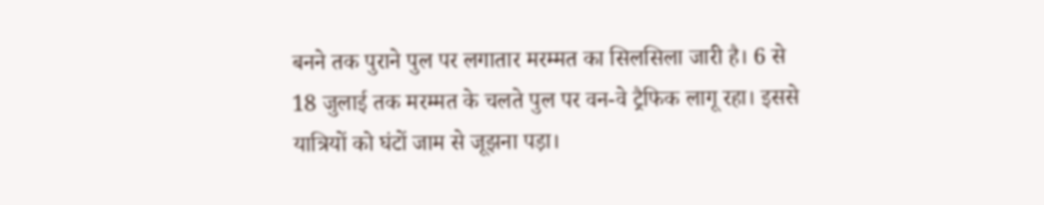बनने तक पुराने पुल पर लगातार मरम्मत का सिलसिला जारी है। 6 से 18 जुलाई तक मरम्मत के चलते पुल पर वन-वे ट्रैफिक लागू रहा। इससे यात्रियों को घंटों जाम से जूझना पड़ा।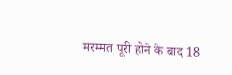मरम्मत पूरी होने के बाद 18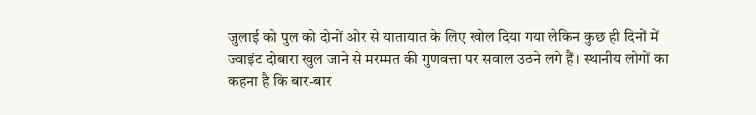जुलाई को पुल को दोनों ओर से यातायात के लिए खोल दिया गया लेकिन कुछ ही दिनों में ज्वाइंट दोबारा खुल जाने से मरम्मत की गुणवत्ता पर सवाल उठने लगे हैं। स्थानीय लोगों का कहना है कि बार-बार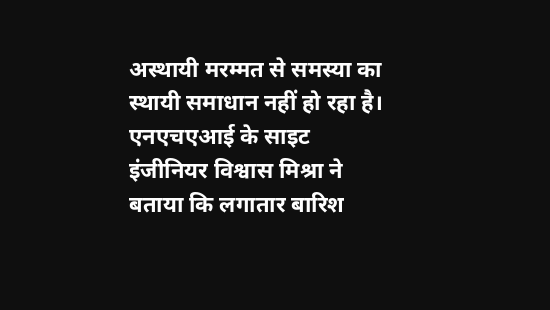अस्थायी मरम्मत से समस्या का स्थायी समाधान नहीं हो रहा है। एनएचएआई के साइट इंजीनियर विश्वास मिश्रा ने बताया कि लगातार बारिश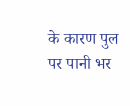के कारण पुल पर पानी भर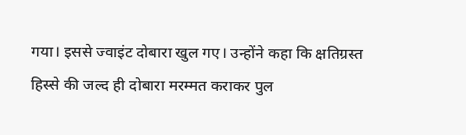गया। इससे ज्वाइंट दोबारा खुल गए। उन्होंने कहा कि क्षतिग्रस्त हिस्से की जल्द ही दोबारा मरम्मत कराकर पुल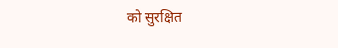को सुरक्षित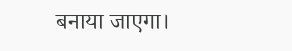बनाया जाएगा।